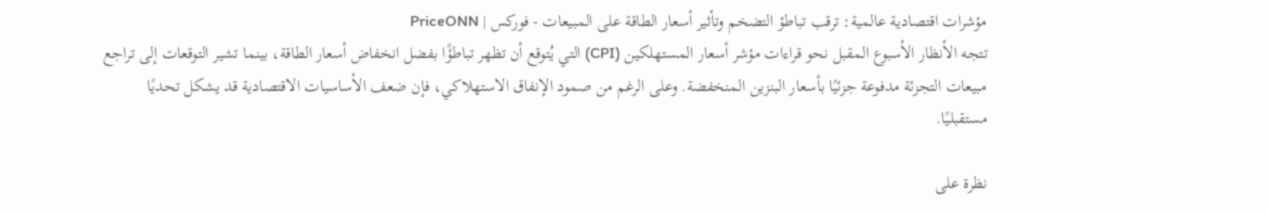مؤشرات اقتصادية عالمية: ترقب تباطؤ التضخم وتأثير أسعار الطاقة على المبيعات - فوركس | PriceONN
تتجه الأنظار الأسبوع المقبل نحو قراءات مؤشر أسعار المستهلكين (CPI) التي يُتوقع أن تظهر تباطؤًا بفضل انخفاض أسعار الطاقة، بينما تشير التوقعات إلى تراجع مبيعات التجزئة مدفوعة جزئيًا بأسعار البنزين المنخفضة. وعلى الرغم من صمود الإنفاق الاستهلاكي، فإن ضعف الأساسيات الاقتصادية قد يشكل تحديًا مستقبليًا.

نظرة على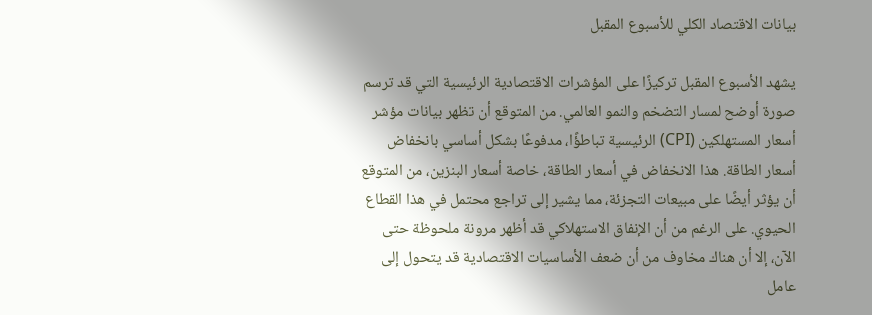بيانات الاقتصاد الكلي للأسبوع المقبل

يشهد الأسبوع المقبل تركيزًا على المؤشرات الاقتصادية الرئيسية التي قد ترسم صورة أوضح لمسار التضخم والنمو العالمي. من المتوقع أن تظهر بيانات مؤشر أسعار المستهلكين (CPI) الرئيسية تباطؤًا، مدفوعًا بشكل أساسي بانخفاض أسعار الطاقة. هذا الانخفاض في أسعار الطاقة، خاصة أسعار البنزين، من المتوقع أن يؤثر أيضًا على مبيعات التجزئة، مما يشير إلى تراجع محتمل في هذا القطاع الحيوي. على الرغم من أن الإنفاق الاستهلاكي قد أظهر مرونة ملحوظة حتى الآن، إلا أن هناك مخاوف من أن ضعف الأساسيات الاقتصادية قد يتحول إلى عامل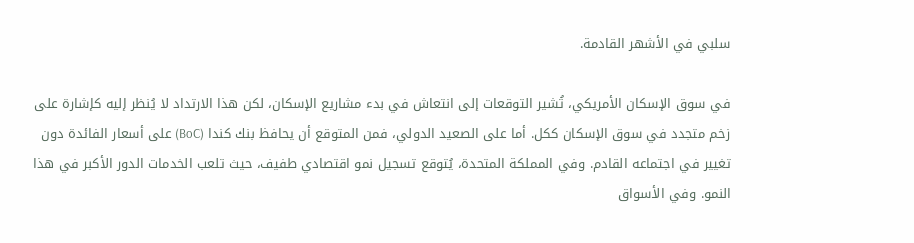سلبي في الأشهر القادمة.

في سوق الإسكان الأمريكي، تُشير التوقعات إلى انتعاش في بدء مشاريع الإسكان، لكن هذا الارتداد لا يُنظر إليه كإشارة على زخم متجدد في سوق الإسكان ككل. أما على الصعيد الدولي، فمن المتوقع أن يحافظ بنك كندا (BoC) على أسعار الفائدة دون تغيير في اجتماعه القادم. وفي المملكة المتحدة، يُتوقع تسجيل نمو اقتصادي طفيف، حيث تلعب الخدمات الدور الأكبر في هذا النمو. وفي الأسواق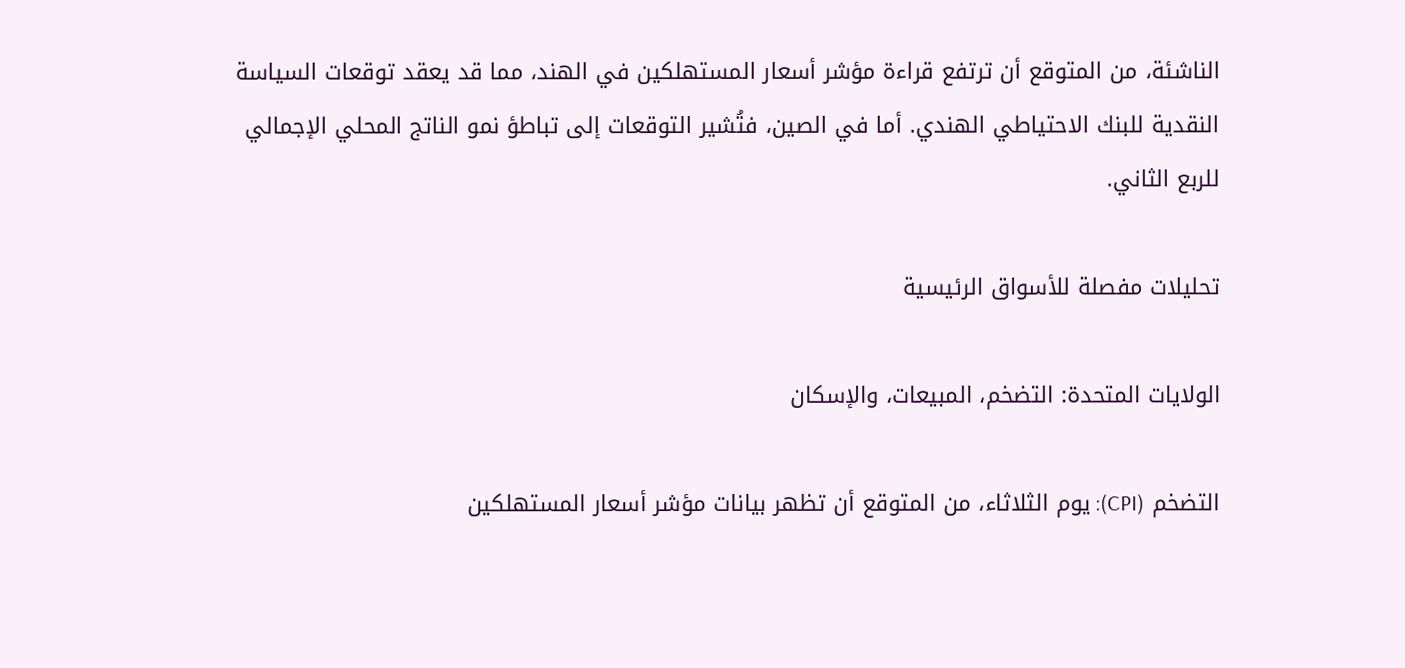الناشئة، من المتوقع أن ترتفع قراءة مؤشر أسعار المستهلكين في الهند، مما قد يعقد توقعات السياسة النقدية للبنك الاحتياطي الهندي. أما في الصين، فتُشير التوقعات إلى تباطؤ نمو الناتج المحلي الإجمالي للربع الثاني.

تحليلات مفصلة للأسواق الرئيسية

الولايات المتحدة: التضخم، المبيعات، والإسكان

التضخم (CPI): يوم الثلاثاء، من المتوقع أن تظهر بيانات مؤشر أسعار المستهلكين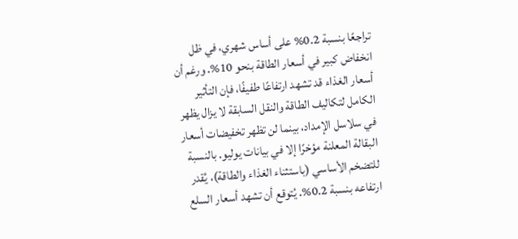تراجعًا بنسبة 0.2% على أساس شهري، في ظل انخفاض كبير في أسعار الطاقة بنحو 10%. ورغم أن أسعار الغذاء قد تشهد ارتفاعًا طفيفًا، فإن التأثير الكامل لتكاليف الطاقة والنقل السابقة لا يزال يظهر في سلاسل الإمداد، بينما لن تظهر تخفيضات أسعار البقالة المعلنة مؤخرًا إلا في بيانات يوليو. بالنسبة للتضخم الأساسي (باستثناء الغذاء والطاقة)، يُقدر ارتفاعه بنسبة 0.2%. يُتوقع أن تشهد أسعار السلع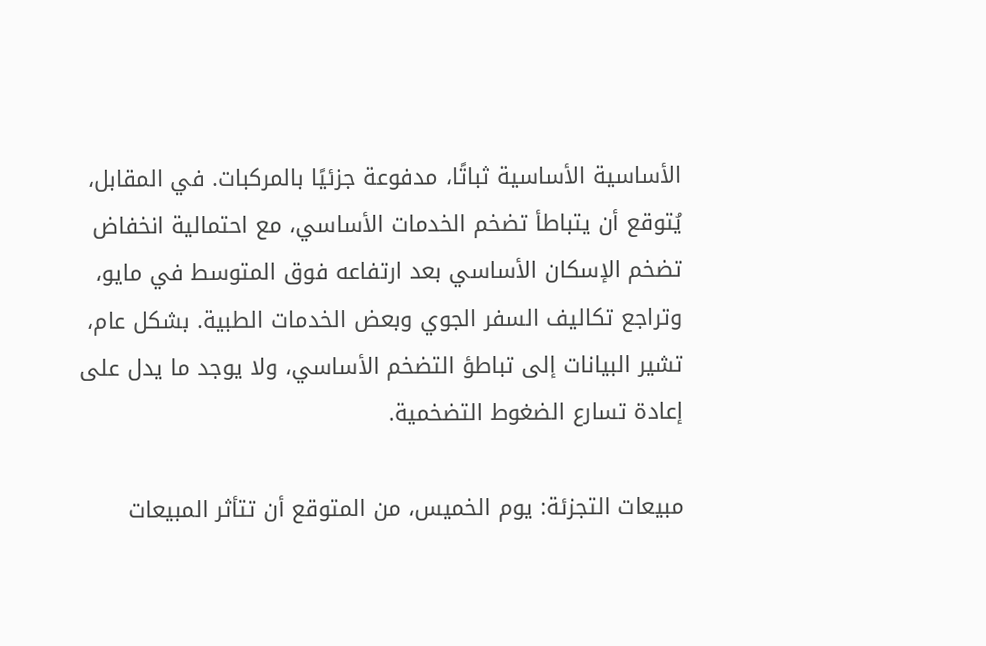الأساسية الأساسية ثباتًا، مدفوعة جزئيًا بالمركبات. في المقابل، يُتوقع أن يتباطأ تضخم الخدمات الأساسي، مع احتمالية انخفاض تضخم الإسكان الأساسي بعد ارتفاعه فوق المتوسط في مايو، وتراجع تكاليف السفر الجوي وبعض الخدمات الطبية. بشكل عام، تشير البيانات إلى تباطؤ التضخم الأساسي، ولا يوجد ما يدل على إعادة تسارع الضغوط التضخمية.

مبيعات التجزئة: يوم الخميس، من المتوقع أن تتأثر المبيعات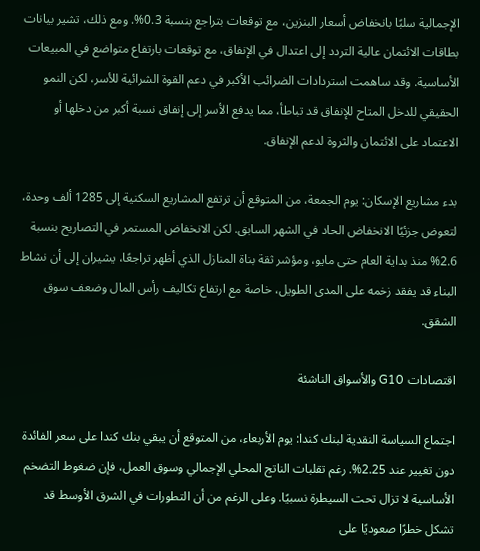الإجمالية سلبًا بانخفاض أسعار البنزين، مع توقعات بتراجع بنسبة 0.3%. ومع ذلك، تشير بيانات بطاقات الائتمان عالية التردد إلى اعتدال في الإنفاق، مع توقعات بارتفاع متواضع في المبيعات الأساسية. وقد ساهمت استردادات الضرائب الأكبر في دعم القوة الشرائية للأسر، لكن النمو الحقيقي للدخل المتاح للإنفاق قد تباطأ، مما يدفع الأسر إلى إنفاق نسبة أكبر من دخلها أو الاعتماد على الائتمان والثروة لدعم الإنفاق.

بدء مشاريع الإسكان: يوم الجمعة، من المتوقع أن ترتفع المشاريع السكنية إلى 1285 ألف وحدة، لتعوض جزئيًا الانخفاض الحاد في الشهر السابق. لكن الانخفاض المستمر في التصاريح بنسبة 2.6% منذ بداية العام حتى مايو، ومؤشر ثقة بناة المنازل الذي أظهر تراجعًا، يشيران إلى أن نشاط البناء قد يفقد زخمه على المدى الطويل، خاصة مع ارتفاع تكاليف رأس المال وضعف سوق الشقق.

اقتصادات G10 والأسواق الناشئة

اجتماع السياسة النقدية لبنك كندا: يوم الأربعاء، من المتوقع أن يبقي بنك كندا على سعر الفائدة دون تغيير عند 2.25%. رغم تقلبات الناتج المحلي الإجمالي وسوق العمل، فإن ضغوط التضخم الأساسية لا تزال تحت السيطرة نسبيًا. وعلى الرغم من أن التطورات في الشرق الأوسط قد تشكل خطرًا صعوديًا على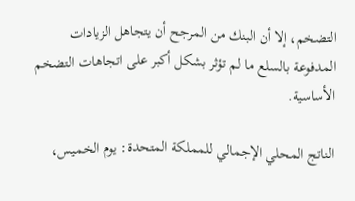التضخم، إلا أن البنك من المرجح أن يتجاهل الزيادات المدفوعة بالسلع ما لم تؤثر بشكل أكبر على اتجاهات التضخم الأساسية.

الناتج المحلي الإجمالي للمملكة المتحدة: يوم الخميس،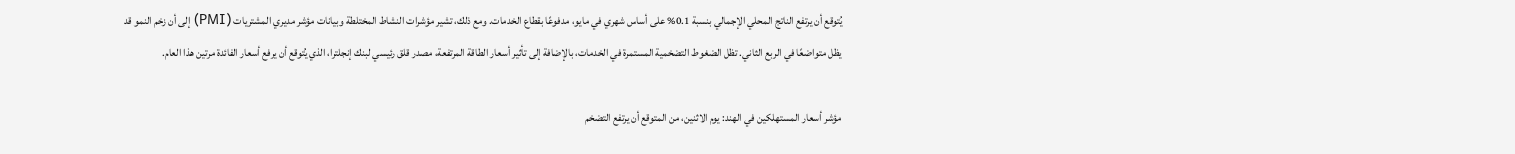يُتوقع أن يرتفع الناتج المحلي الإجمالي بنسبة 0.1% على أساس شهري في مايو، مدفوعًا بقطاع الخدمات. ومع ذلك، تشير مؤشرات النشاط المختلطة وبيانات مؤشر مديري المشتريات (PMI) إلى أن زخم النمو قد يظل متواضعًا في الربع الثاني. تظل الضغوط التضخمية المستمرة في الخدمات، بالإضافة إلى تأثير أسعار الطاقة المرتفعة، مصدر قلق رئيسي لبنك إنجلترا، الذي يُتوقع أن يرفع أسعار الفائدة مرتين هذا العام.

مؤشر أسعار المستهلكين في الهند: يوم الاثنين، من المتوقع أن يرتفع التضخم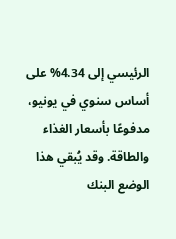الرئيسي إلى 4.34% على أساس سنوي في يونيو، مدفوعًا بأسعار الغذاء والطاقة. وقد يُبقي هذا الوضع البنك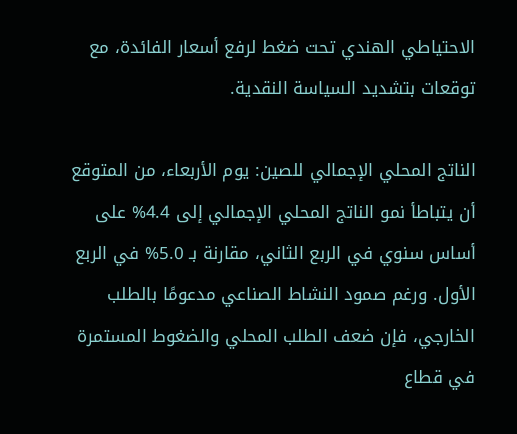الاحتياطي الهندي تحت ضغط لرفع أسعار الفائدة، مع توقعات بتشديد السياسة النقدية.

الناتج المحلي الإجمالي للصين: يوم الأربعاء، من المتوقع أن يتباطأ نمو الناتج المحلي الإجمالي إلى 4.4% على أساس سنوي في الربع الثاني، مقارنة بـ 5.0% في الربع الأول. ورغم صمود النشاط الصناعي مدعومًا بالطلب الخارجي، فإن ضعف الطلب المحلي والضغوط المستمرة في قطاع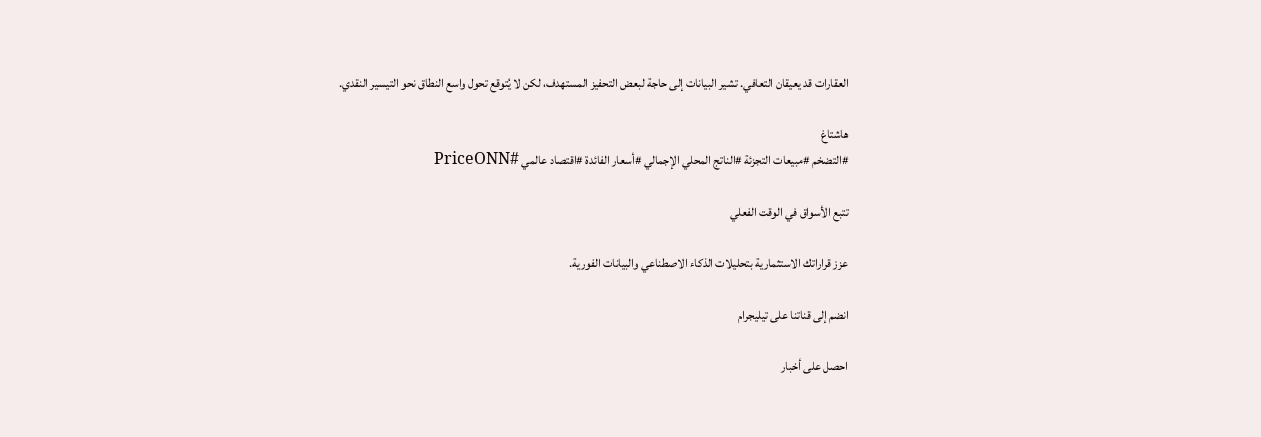العقارات قد يعيقان التعافي. تشير البيانات إلى حاجة لبعض التحفيز المستهدف، لكن لا يُتوقع تحول واسع النطاق نحو التيسير النقدي.

هاشتاغ
#التضخم #مبيعات التجزئة #الناتج المحلي الإجمالي #أسعار الفائدة #اقتصاد عالمي #PriceONN

تتبع الأسواق في الوقت الفعلي

عزز قراراتك الاستثمارية بتحليلات الذكاء الاصطناعي والبيانات الفورية.

انضم إلى قناتنا على تيليجرام

احصل على أخبار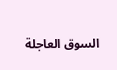السوق العاجلة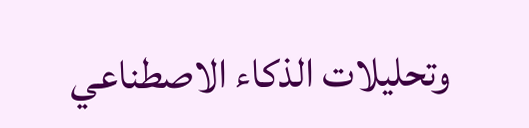وتحليلات الذكاء الاصطناعي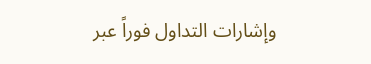وإشارات التداول فوراً عبر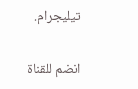تيليجرام.

انضم للقناة